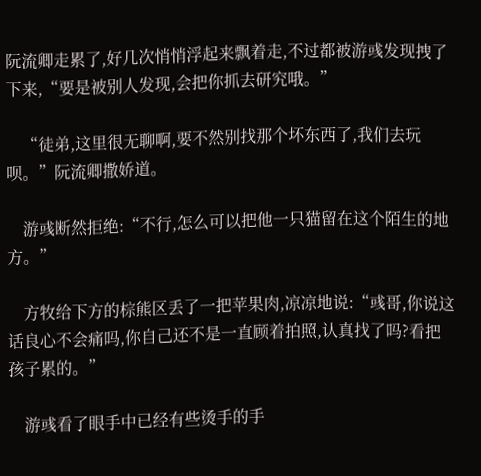阮流卿走累了,好几次悄悄浮起来飘着走,不过都被游彧发现拽了下来,“要是被别人发现,会把你抓去研究哦。”

    “徒弟,这里很无聊啊,要不然别找那个坏东西了,我们去玩呗。”阮流卿撒娇道。

    游彧断然拒绝:“不行,怎么可以把他一只猫留在这个陌生的地方。”

    方牧给下方的棕熊区丢了一把苹果肉,凉凉地说:“彧哥,你说这话良心不会痛吗,你自己还不是一直顾着拍照,认真找了吗?看把孩子累的。”

    游彧看了眼手中已经有些烫手的手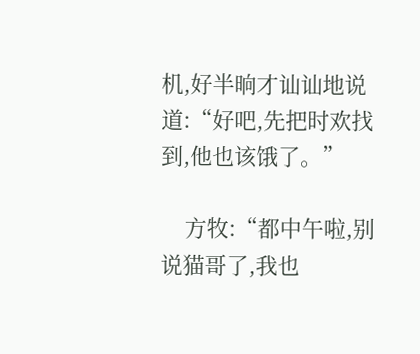机,好半晌才讪讪地说道:“好吧,先把时欢找到,他也该饿了。”

    方牧:“都中午啦,别说猫哥了,我也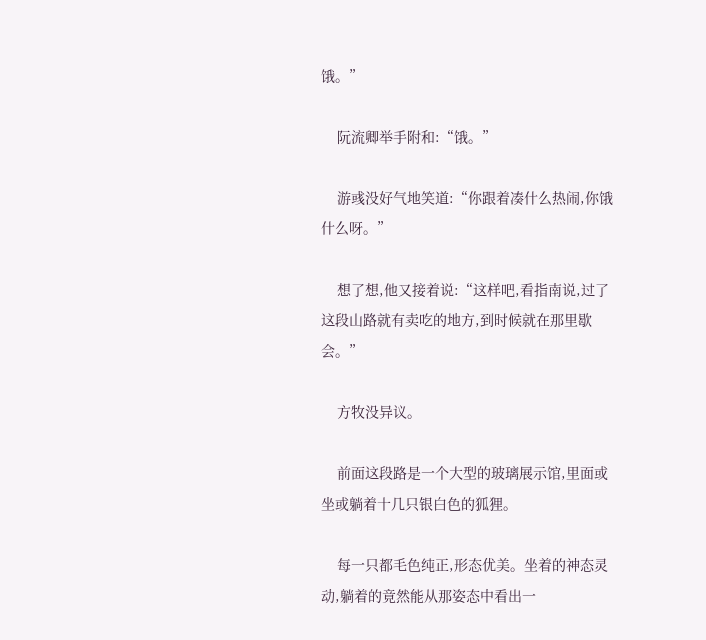饿。”

    阮流卿举手附和:“饿。”

    游彧没好气地笑道:“你跟着凑什么热闹,你饿什么呀。”

    想了想,他又接着说:“这样吧,看指南说,过了这段山路就有卖吃的地方,到时候就在那里歇会。”

    方牧没异议。

    前面这段路是一个大型的玻璃展示馆,里面或坐或躺着十几只银白色的狐狸。

    每一只都毛色纯正,形态优美。坐着的神态灵动,躺着的竟然能从那姿态中看出一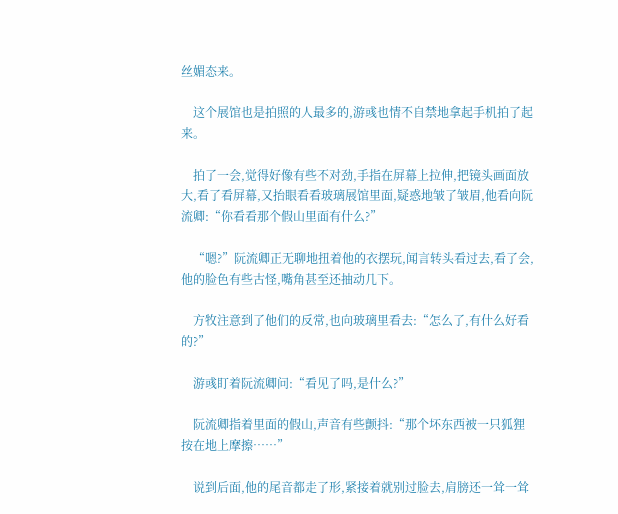丝媚态来。

    这个展馆也是拍照的人最多的,游彧也情不自禁地拿起手机拍了起来。

    拍了一会,觉得好像有些不对劲,手指在屏幕上拉伸,把镜头画面放大,看了看屏幕,又抬眼看看玻璃展馆里面,疑惑地皱了皱眉,他看向阮流卿:“你看看那个假山里面有什么?”

    “嗯?”阮流卿正无聊地扭着他的衣摆玩,闻言转头看过去,看了会,他的脸色有些古怪,嘴角甚至还抽动几下。

    方牧注意到了他们的反常,也向玻璃里看去:“怎么了,有什么好看的?”

    游彧盯着阮流卿问:“看见了吗,是什么?”

    阮流卿指着里面的假山,声音有些颤抖:“那个坏东西被一只狐狸按在地上摩擦……”

    说到后面,他的尾音都走了形,紧接着就别过脸去,肩膀还一耸一耸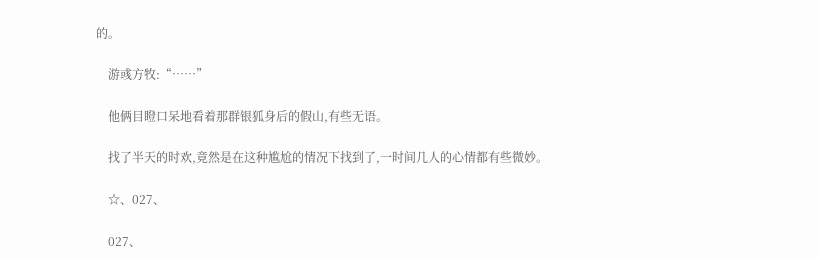的。

    游彧方牧:“……”

    他俩目瞪口呆地看着那群银狐身后的假山,有些无语。

    找了半天的时欢,竟然是在这种尴尬的情况下找到了,一时间几人的心情都有些微妙。

    ☆、027、

    027、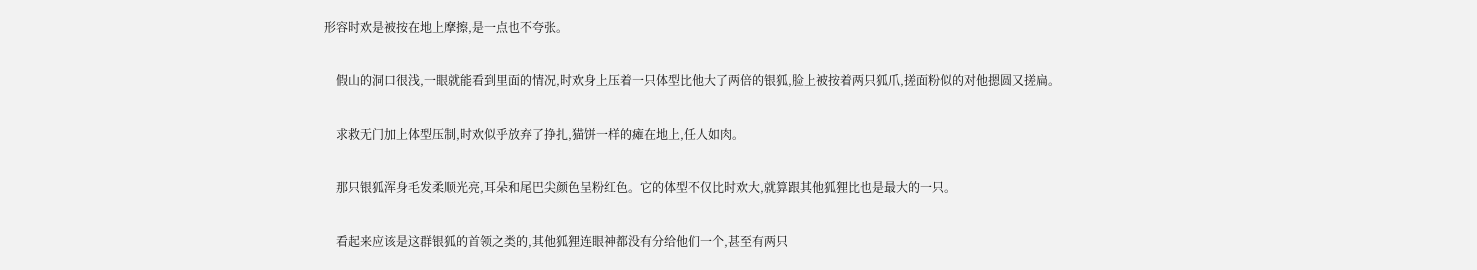形容时欢是被按在地上摩擦,是一点也不夸张。

    假山的洞口很浅,一眼就能看到里面的情况,时欢身上压着一只体型比他大了两倍的银狐,脸上被按着两只狐爪,搓面粉似的对他摁圆又搓扁。

    求救无门加上体型压制,时欢似乎放弃了挣扎,猫饼一样的瘫在地上,任人如肉。

    那只银狐浑身毛发柔顺光亮,耳朵和尾巴尖颜色呈粉红色。它的体型不仅比时欢大,就算跟其他狐狸比也是最大的一只。

    看起来应该是这群银狐的首领之类的,其他狐狸连眼神都没有分给他们一个,甚至有两只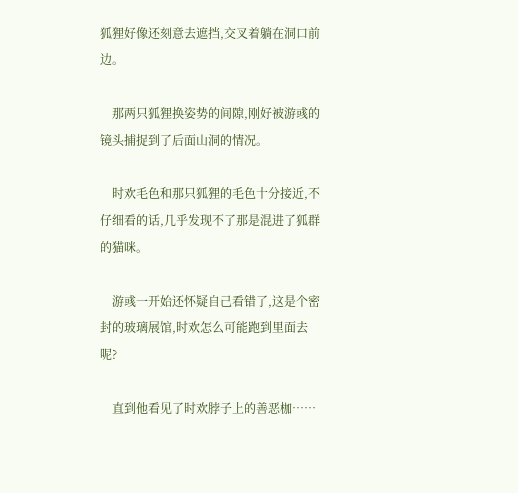狐狸好像还刻意去遮挡,交叉着躺在洞口前边。

    那两只狐狸换姿势的间隙,刚好被游彧的镜头捕捉到了后面山洞的情况。

    时欢毛色和那只狐狸的毛色十分接近,不仔细看的话,几乎发现不了那是混进了狐群的猫咪。

    游彧一开始还怀疑自己看错了,这是个密封的玻璃展馆,时欢怎么可能跑到里面去呢?

    直到他看见了时欢脖子上的善恶枷……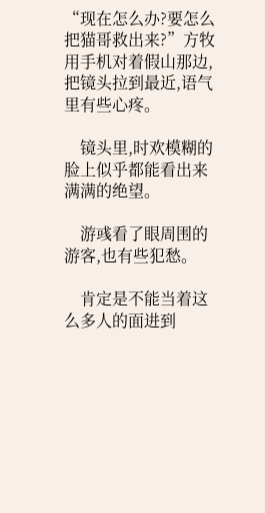“现在怎么办?要怎么把猫哥救出来?”方牧用手机对着假山那边,把镜头拉到最近,语气里有些心疼。

    镜头里,时欢模糊的脸上似乎都能看出来满满的绝望。

    游彧看了眼周围的游客,也有些犯愁。

    肯定是不能当着这么多人的面进到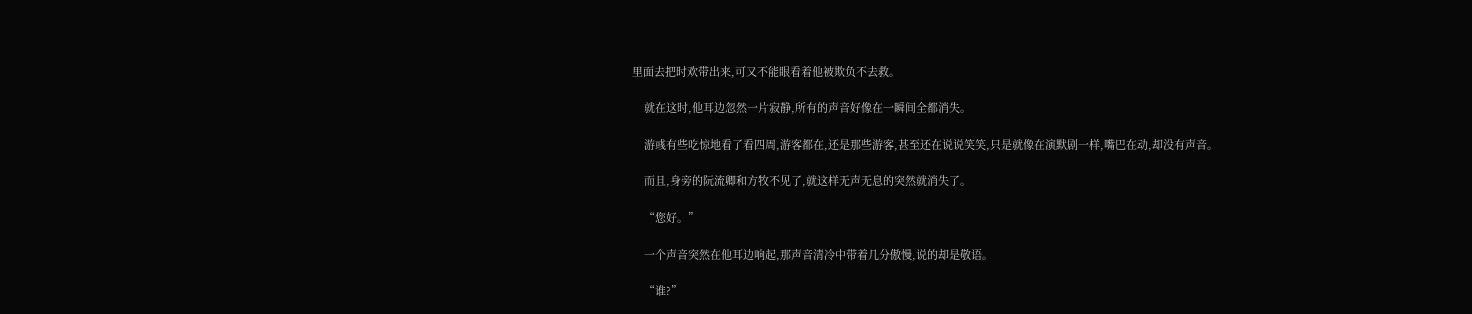里面去把时欢带出来,可又不能眼看着他被欺负不去救。

    就在这时,他耳边忽然一片寂静,所有的声音好像在一瞬间全都消失。

    游彧有些吃惊地看了看四周,游客都在,还是那些游客,甚至还在说说笑笑,只是就像在演默剧一样,嘴巴在动,却没有声音。

    而且,身旁的阮流卿和方牧不见了,就这样无声无息的突然就消失了。

    “您好。”

    一个声音突然在他耳边响起,那声音清冷中带着几分傲慢,说的却是敬语。

    “谁?”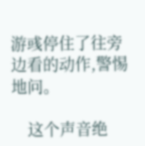游彧停住了往旁边看的动作,警惕地问。

    这个声音绝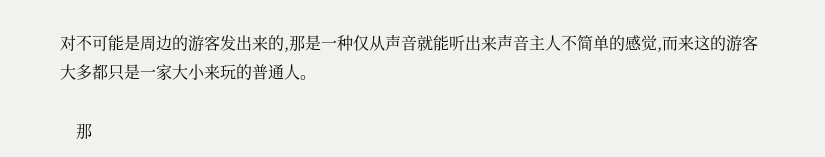对不可能是周边的游客发出来的,那是一种仅从声音就能听出来声音主人不简单的感觉,而来这的游客大多都只是一家大小来玩的普通人。

    那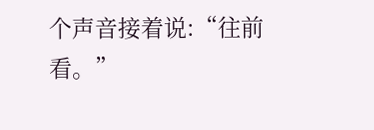个声音接着说:“往前看。”